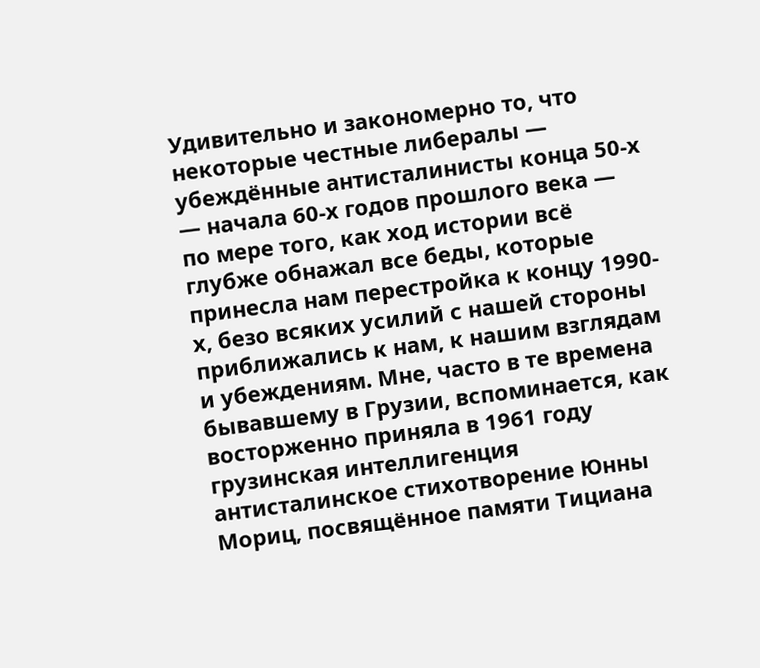Удивительно и закономерно то, что некоторые честные либералы — убеждённые антисталинисты конца 50-х — начала 60-х годов прошлого века — по мере того, как ход истории всё глубже обнажал все беды, которые принесла нам перестройка к концу 1990-х, безо всяких усилий с нашей стороны приближались к нам, к нашим взглядам и убеждениям. Мне, часто в те времена бывавшему в Грузии, вспоминается, как восторженно приняла в 1961 году грузинская интеллигенция антисталинское стихотворение Юнны Мориц, посвящённое памяти Тициана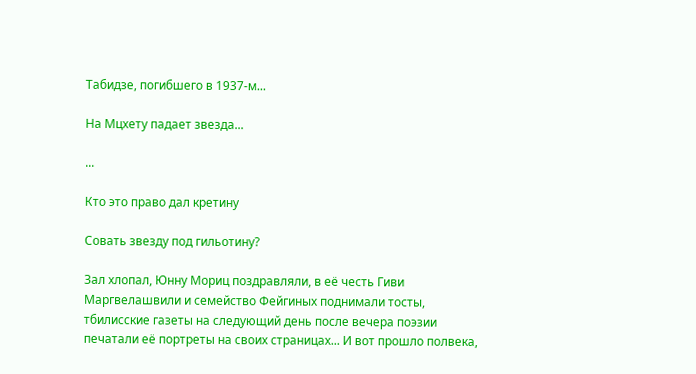Табидзе, погибшего в 1937-м...

На Мцхету падает звезда...

...

Кто это право дал кретину

Совать звезду под гильотину?

Зал хлопал, Юнну Мориц поздравляли, в её честь Гиви Маргвелашвили и семейство Фейгиных поднимали тосты, тбилисские газеты на следующий день после вечера поэзии печатали её портреты на своих страницах... И вот прошло полвека,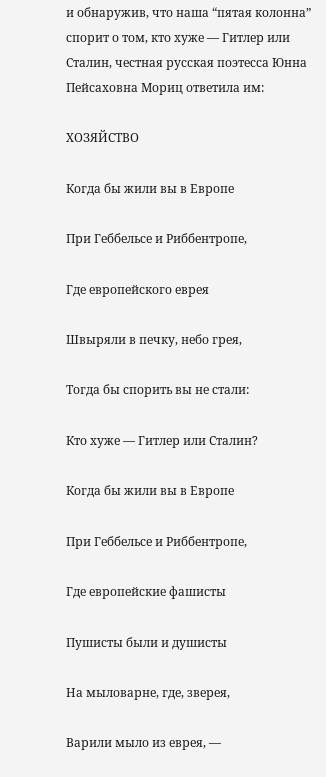и обнаружив, что наша “пятая колонна” спорит о том, кто хуже — Гитлер или Сталин, честная русская поэтесса Юнна Пейсаховна Мориц ответила им:

ХОЗЯЙСТВО

Когда бы жили вы в Европе

При Геббельсе и Риббентропе,

Где европейского еврея

Швыряли в печку, небо грея,

Тогда бы спорить вы не стали:

Кто хуже — Гитлер или Сталин?

Когда бы жили вы в Европе

При Геббельсе и Риббентропе,

Где европейские фашисты

Пушисты были и душисты

На мыловарне, где, зверея,

Варили мыло из еврея, —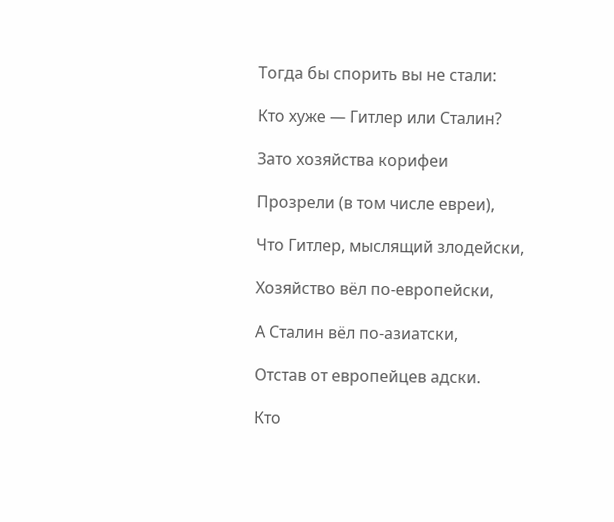Тогда бы спорить вы не стали:

Кто хуже — Гитлер или Сталин?

Зато хозяйства корифеи

Прозрели (в том числе евреи),

Что Гитлер, мыслящий злодейски,

Хозяйство вёл по-европейски,

А Сталин вёл по-азиатски,

Отстав от европейцев адски.

Кто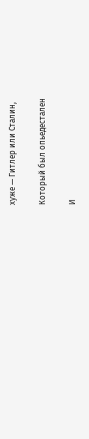хуже — Гитлер или Сталин,

Который был опьедестален

И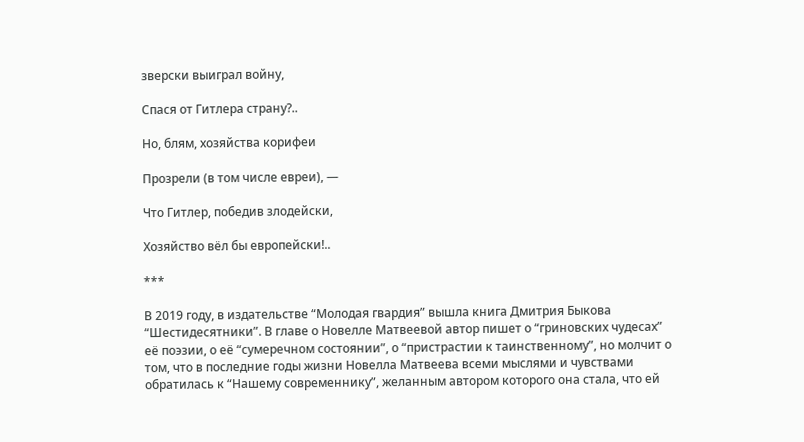зверски выиграл войну,

Спася от Гитлера страну?..

Но, блям, хозяйства корифеи

Прозрели (в том числе евреи), —

Что Гитлер, победив злодейски,

Хозяйство вёл бы европейски!..

***

В 2019 году, в издательстве “Молодая гвардия” вышла книга Дмитрия Быкова “Шестидесятники”. В главе о Новелле Матвеевой автор пишет о “гриновских чудесах” её поэзии, о её “сумеречном состоянии”, о “пристрастии к таинственному”, но молчит о том, что в последние годы жизни Новелла Матвеева всеми мыслями и чувствами обратилась к “Нашему современнику”, желанным автором которого она стала, что ей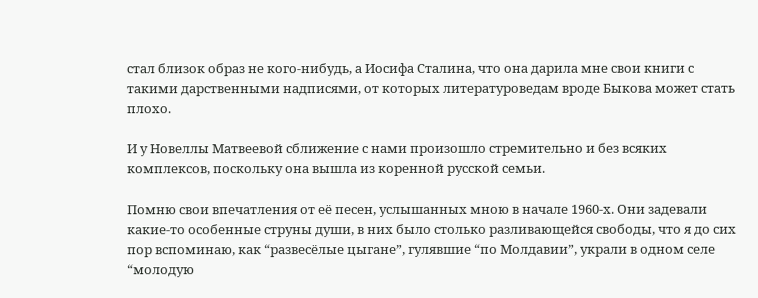стал близок образ не кого-нибудь, а Иосифа Сталина, что она дарила мне свои книги с такими дарственными надписями, от которых литературоведам вроде Быкова может стать плохо.

И у Новеллы Матвеевой сближение с нами произошло стремительно и без всяких комплексов, поскольку она вышла из коренной русской семьи.

Помню свои впечатления от её песен, услышанных мною в начале 1960-х. Они задевали какие-то особенные струны души, в них было столько разливающейся свободы, что я до сих пор вспоминаю, как “развесёлые цыгане”, гулявшие “по Молдавии”, украли в одном селе “молодую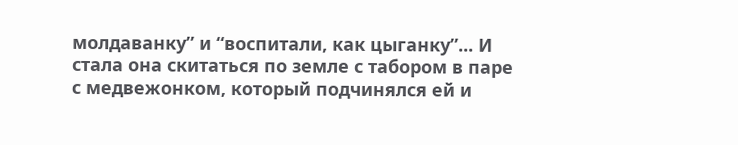молдаванку” и “воспитали, как цыганку”... И стала она скитаться по земле с табором в паре с медвежонком, который подчинялся ей и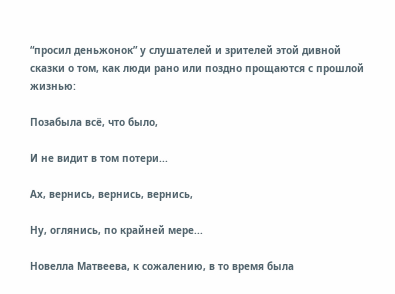“просил деньжонок” у слушателей и зрителей этой дивной сказки о том, как люди рано или поздно прощаются с прошлой жизнью:

Позабыла всё, что было,

И не видит в том потери...

Ах, вернись, вернись, вернись,

Ну, оглянись, по крайней мере...

Новелла Матвеева, к сожалению, в то время была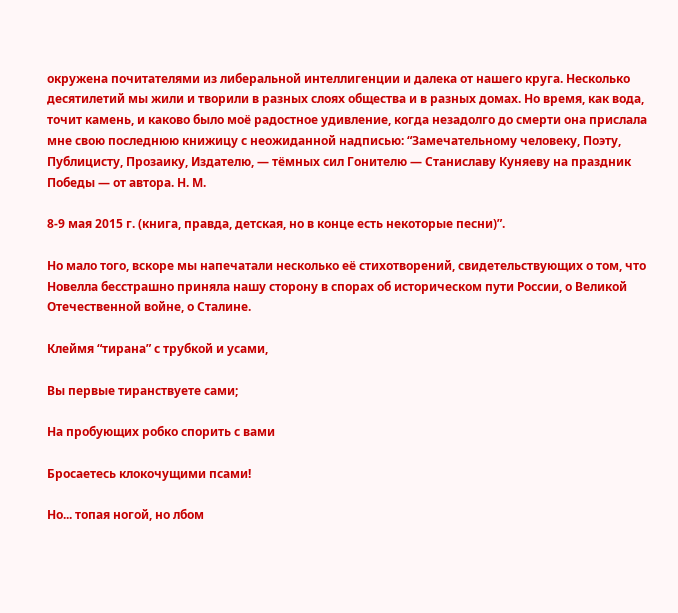окружена почитателями из либеральной интеллигенции и далека от нашего круга. Несколько десятилетий мы жили и творили в разных слоях общества и в разных домах. Но время, как вода, точит камень, и каково было моё радостное удивление, когда незадолго до смерти она прислала мне свою последнюю книжицу с неожиданной надписью: “Замечательному человеку, Поэту, Публицисту, Прозаику, Издателю, — тёмных сил Гонителю — Станиславу Куняеву на праздник Победы — от автора. Н. М.

8-9 мая 2015 г. (книга, правда, детская, но в конце есть некоторые песни)”.

Но мало того, вскоре мы напечатали несколько её стихотворений, свидетельствующих о том, что Новелла бесстрашно приняла нашу сторону в спорах об историческом пути России, о Великой Отечественной войне, о Сталине.

Клеймя “тирана” с трубкой и усами,

Вы первые тиранствуете сами;

На пробующих робко спорить с вами

Бросаетесь клокочущими псами!

Но... топая ногой, но лбом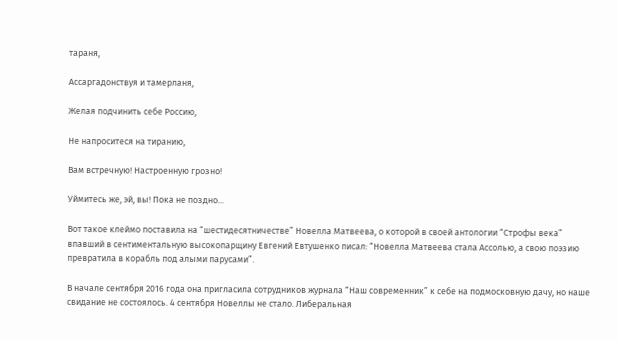тараня,

Ассаргадонствуя и тамерланя,

Желая подчинить себе Россию,

Не напроситеся на тиранию,

Вам встречную! Настроенную грозно!

Уймитесь же, эй, вы! Пока не поздно...

Вот такое клеймо поставила на “шестидесятничестве” Новелла Матвеева, о которой в своей антологии “Строфы века” впавший в сентиментальную высокопарщину Евгений Евтушенко писал: “Новелла Матвеева стала Ассолью, а свою поэзию превратила в корабль под алыми парусами”.

В начале сентября 2016 года она пригласила сотрудников журнала “Наш современник” к себе на подмосковную дачу, но наше свидание не состоялось. 4 сентября Новеллы не стало. Либеральная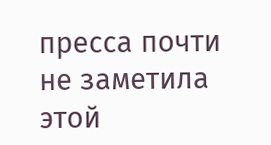пресса почти не заметила этой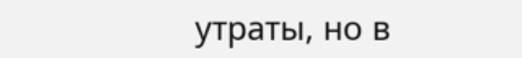утраты, но в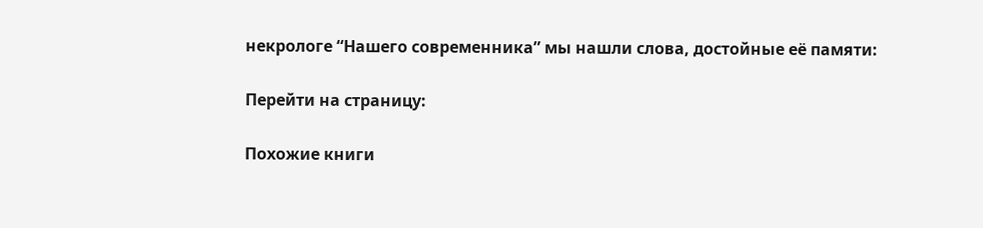некрологе “Нашего современника” мы нашли слова, достойные её памяти:

Перейти на страницу:

Похожие книги